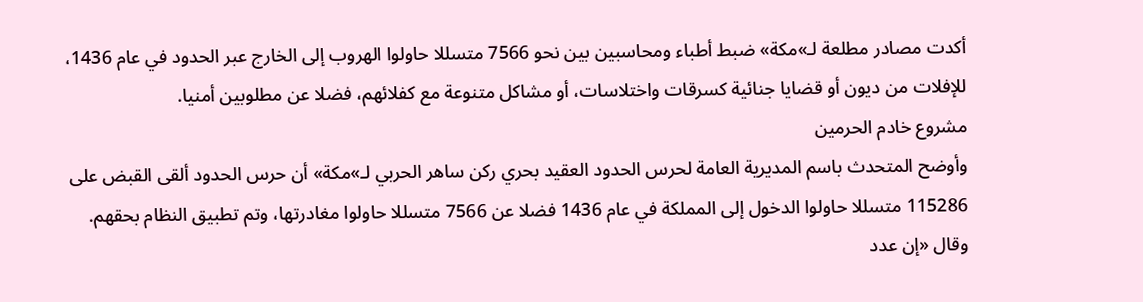أكدت مصادر مطلعة لـ»مكة» ضبط أطباء ومحاسبين بين نحو 7566 متسللا حاولوا الهروب إلى الخارج عبر الحدود في عام 1436، للإفلات من ديون أو قضايا جنائية كسرقات واختلاسات، أو مشاكل متنوعة مع كفلائهم، فضلا عن مطلوبين أمنيا.
مشروع خادم الحرمين
وأوضح المتحدث باسم المديرية العامة لحرس الحدود العقيد بحري ركن ساهر الحربي لـ»مكة» أن حرس الحدود ألقى القبض على 115286 متسللا حاولوا الدخول إلى المملكة في عام 1436 فضلا عن 7566 متسللا حاولوا مغادرتها، وتم تطبيق النظام بحقهم.
وقال «إن عدد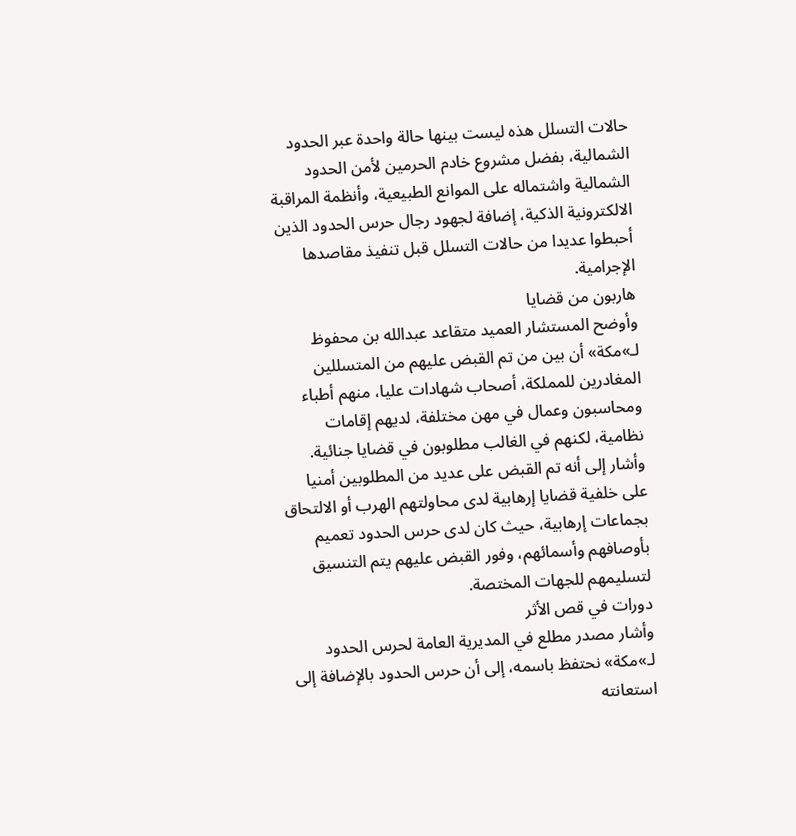حالات التسلل هذه ليست بينها حالة واحدة عبر الحدود الشمالية، بفضل مشروع خادم الحرمين لأمن الحدود الشمالية واشتماله على الموانع الطبيعية، وأنظمة المراقبة الالكترونية الذكية، إضافة لجهود رجال حرس الحدود الذين أحبطوا عديدا من حالات التسلل قبل تنفيذ مقاصدها الإجرامية.
هاربون من قضايا
وأوضح المستشار العميد متقاعد عبدالله بن محفوظ لـ»مكة» أن بين من تم القبض عليهم من المتسللين المغادرين للمملكة، أصحاب شهادات عليا، منهم أطباء ومحاسبون وعمال في مهن مختلفة، لديهم إقامات نظامية، لكنهم في الغالب مطلوبون في قضايا جنائية.
وأشار إلى أنه تم القبض على عديد من المطلوبين أمنيا على خلفية قضايا إرهابية لدى محاولتهم الهرب أو الالتحاق بجماعات إرهابية، حيث كان لدى حرس الحدود تعميم بأوصافهم وأسمائهم، وفور القبض عليهم يتم التنسيق لتسليمهم للجهات المختصة.
دورات في قص الأثر
وأشار مصدر مطلع في المديرية العامة لحرس الحدود لـ»مكة» نحتفظ باسمه، إلى أن حرس الحدود بالإضافة إلى استعانته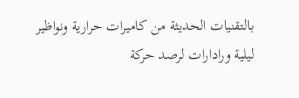بالتقنيات الحديثة من كاميرات حرارية ونواظير ليلية ورادارات لرصد حركة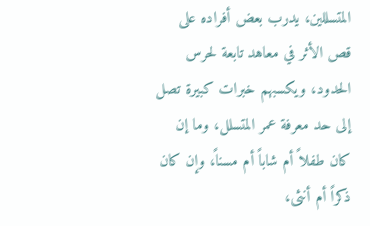المتسللين، يدرب بعض أفراده على قص الأثر في معاهد تابعة لحرس الحدود، ويكسبهم خبرات كبيرة تصل إلى حد معرفة عمر المتسلل، وما إن كان طفلاً أم شاباً أم مسناً، وإن كان ذكراً أم أنثى،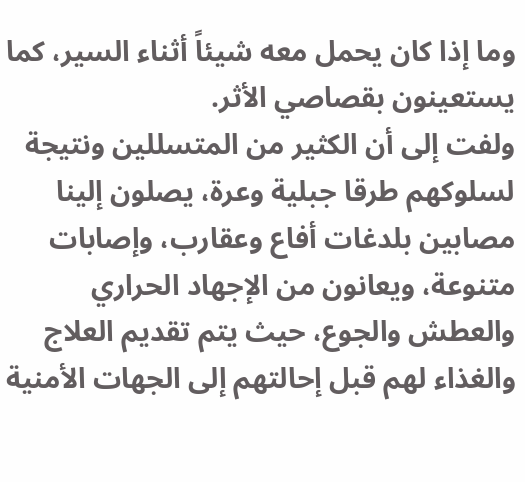وما إذا كان يحمل معه شيئاً أثناء السير، كما يستعينون بقصاصي الأثر.
ولفت إلى أن الكثير من المتسللين ونتيجة لسلوكهم طرقا جبلية وعرة، يصلون إلينا مصابين بلدغات أفاع وعقارب، وإصابات متنوعة، ويعانون من الإجهاد الحراري والعطش والجوع، حيث يتم تقديم العلاج والغذاء لهم قبل إحالتهم إلى الجهات الأمنية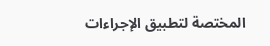المختصة لتطبيق الإجراءات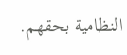النظامية بحقهم.